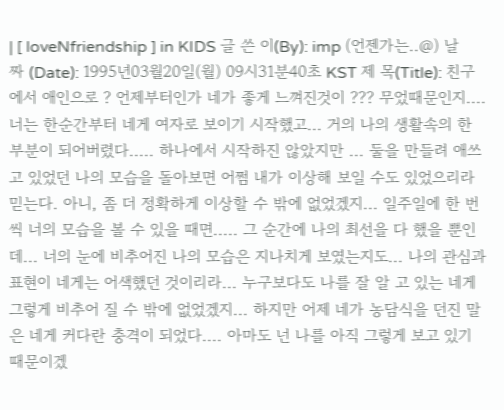| [ loveNfriendship ] in KIDS 글 쓴 이(By): imp (언젠가는..@) 날 짜 (Date): 1995년03월20일(월) 09시31분40초 KST 제 목(Title): 친구에서 애인으로 ? 언제부터인가 네가 좋게 느껴진것이 ??? 무었때문인지.... 너는 한순간부터 네게 여자로 보이기 시작했고... 거의 나의 생활속의 한 부분이 되어버렸다..... 하나에서 시작하진 않았지만 ... 둘을 만들려 애쓰고 있었던 나의 모습을 돌아보면 어쩜 내가 이상해 보일 수도 있었으리라 믿는다. 아니, 좀 더 정확하게 이상할 수 밖에 없었겠지... 일주일에 한 번씩 너의 모습을 볼 수 있을 때면..... 그 순간에 나의 최선을 다 했을 뿐인데... 너의 눈에 비추어진 나의 모습은 지나치게 보였는지도... 나의 관심과 표현이 네게는 어색했던 것이리라... 누구보다도 나를 잘 알 고 있는 네게 그렇게 비추어 질 수 밖에 없었겠지... 하지만 어제 네가 농담식을 던진 말은 네게 커다란 충격이 되었다.... 아마도 넌 나를 아직 그렇게 보고 있기 때문이겠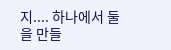지.... 하나에서 둘을 만들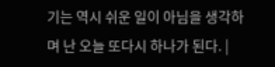기는 역시 쉬운 일이 아님을 생각하며 난 오늘 또다시 하나가 된다. |